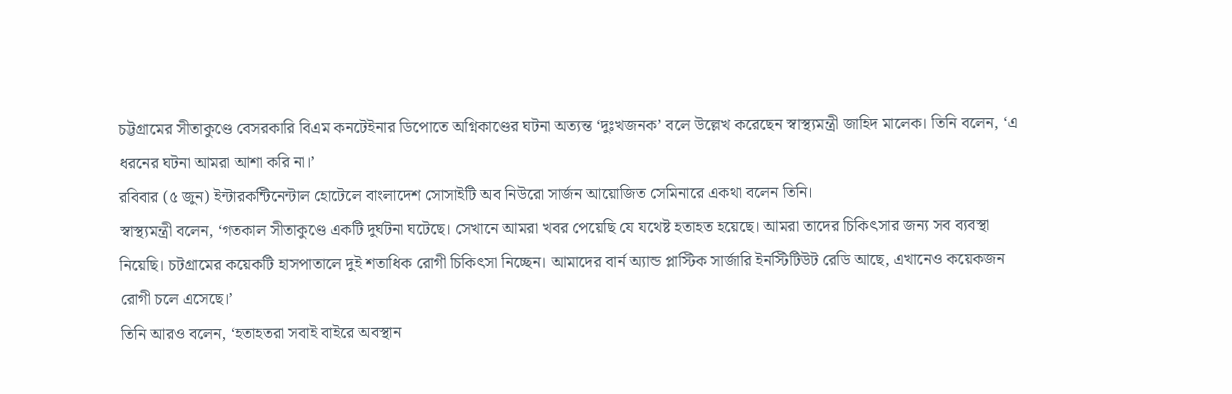চট্টগ্রামের সীতাকুণ্ডে বেসরকারি বিএম কনটেইনার ডিপোতে অগ্নিকাণ্ডের ঘটনা অত্যন্ত ‘দুঃখজনক’ বলে উল্লেখ করেছেন স্বাস্থ্যমন্ত্রী জাহিদ মালেক। তিনি বলেন, ‘এ ধরনের ঘটনা আমরা আশা করি না।’
রবিবার (৫ জুন) ইন্টারকন্টিনেন্টাল হোটেলে বাংলাদেশ সোসাইটি অব নিউরো সার্জন আয়োজিত সেমিনারে একথা বলেন তিনি।
স্বাস্থ্যমন্ত্রী বলেন, ‘গতকাল সীতাকুণ্ডে একটি দুর্ঘটনা ঘটেছে। সেখানে আমরা খবর পেয়েছি যে যথেষ্ট হতাহত হয়েছে। আমরা তাদের চিকিৎসার জন্য সব ব্যবস্থা নিয়েছি। চটগ্রামের কয়েকটি হাসপাতালে দুই শতাধিক রোগী চিকিৎসা নিচ্ছেন। আমাদের বার্ন অ্যান্ড প্লাস্টিক সার্জারি ইনস্টিটিউট রেডি আছে, এখানেও কয়েকজন রোগী চলে এসেছে।’
তিনি আরও বলেন, ‘হতাহতরা সবাই বাইরে অবস্থান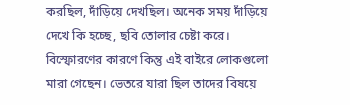করছিল, দাঁড়িয়ে দেখছিল। অনেক সময় দাঁড়িয়ে দেখে কি হচ্ছে, ছবি তোলার চেষ্টা করে। বিস্ফোরণের কারণে কিন্তু এই বাইরে লোকগুলো মারা গেছেন। ভেতরে যারা ছিল তাদের বিষয়ে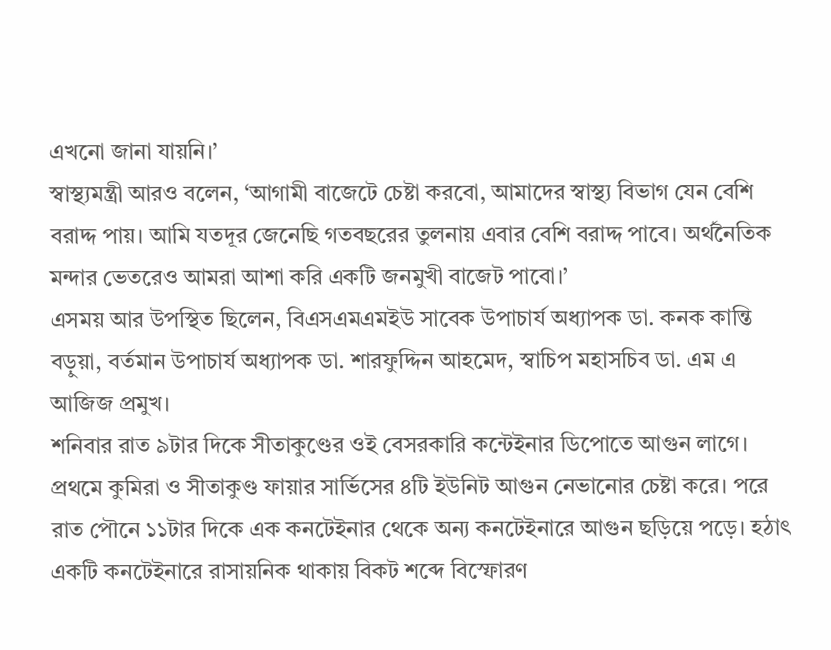এখনো জানা যায়নি।’
স্বাস্থ্যমন্ত্রী আরও বলেন, ‘আগামী বাজেটে চেষ্টা করবো, আমাদের স্বাস্থ্য বিভাগ যেন বেশি বরাদ্দ পায়। আমি যতদূর জেনেছি গতবছরের তুলনায় এবার বেশি বরাদ্দ পাবে। অর্থনৈতিক মন্দার ভেতরেও আমরা আশা করি একটি জনমুখী বাজেট পাবো।’
এসময় আর উপস্থিত ছিলেন, বিএসএমএমইউ সাবেক উপাচার্য অধ্যাপক ডা. কনক কান্তি বড়ুয়া, বর্তমান উপাচার্য অধ্যাপক ডা. শারফুদ্দিন আহমেদ, স্বাচিপ মহাসচিব ডা. এম এ আজিজ প্রমুখ।
শনিবার রাত ৯টার দিকে সীতাকুণ্ডের ওই বেসরকারি কন্টেইনার ডিপোতে আগুন লাগে। প্রথমে কুমিরা ও সীতাকুণ্ড ফায়ার সার্ভিসের ৪টি ইউনিট আগুন নেভানোর চেষ্টা করে। পরে রাত পৌনে ১১টার দিকে এক কনটেইনার থেকে অন্য কনটেইনারে আগুন ছড়িয়ে পড়ে। হঠাৎ একটি কনটেইনারে রাসায়নিক থাকায় বিকট শব্দে বিস্ফোরণ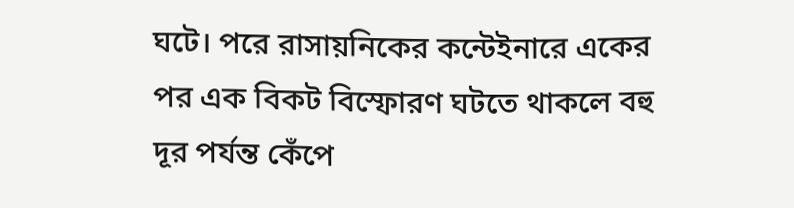ঘটে। পরে রাসায়নিকের কন্টেইনারে একের পর এক বিকট বিস্ফোরণ ঘটতে থাকলে বহু দূর পর্যন্ত কেঁপে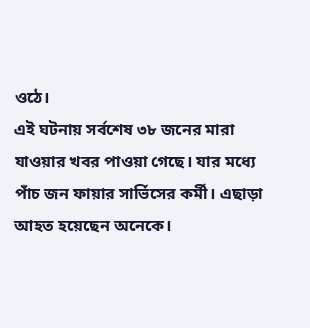ওঠে।
এই ঘটনায় সর্বশেষ ৩৮ জনের মারা যাওয়ার খবর পাওয়া গেছে। যার মধ্যে পাঁচ জন ফায়ার সার্ভিসের কর্মী। এছাড়া আহত হয়েছেন অনেকে।